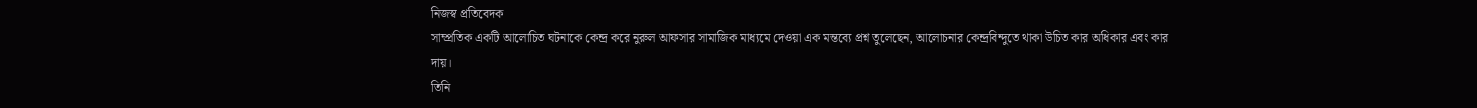নিজস্ব প্রতিবেদক
সাম্প্রতিক একটি আলোচিত ঘটনাকে কেন্দ্র করে নুরুল আফসার সামাজিক মাধ্যমে দেওয়া এক মন্তব্যে প্রশ্ন তুলেছেন, আলোচনার কেন্দ্রবিন্দুতে থাকা উচিত কার অধিকার এবং কার দায়।
তিনি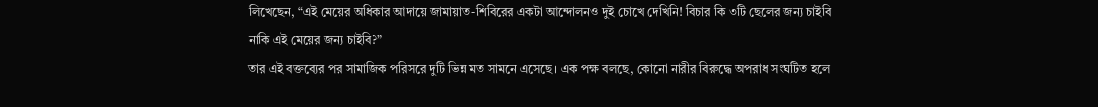লিখেছেন, “এই মেয়ের অধিকার আদায়ে জামায়াত-শিবিরের একটা আন্দোলনও দুই চোখে দেখিনি! বিচার কি ৩টি ছেলের জন্য চাইবি নাকি এই মেয়ের জন্য চাইবি?”
তার এই বক্তব্যের পর সামাজিক পরিসরে দুটি ভিন্ন মত সামনে এসেছে। এক পক্ষ বলছে, কোনো নারীর বিরুদ্ধে অপরাধ সংঘটিত হলে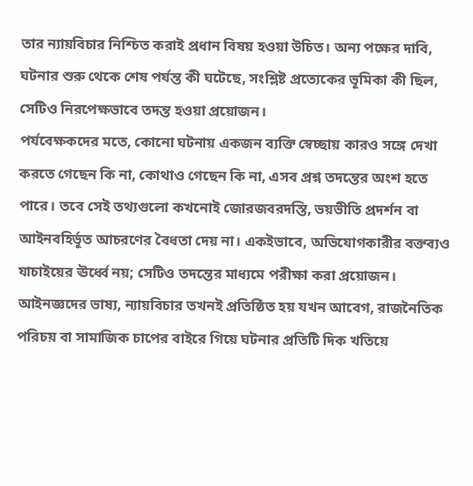তার ন্যায়বিচার নিশ্চিত করাই প্রধান বিষয় হওয়া উচিত। অন্য পক্ষের দাবি, ঘটনার শুরু থেকে শেষ পর্যন্ত কী ঘটেছে, সংশ্লিষ্ট প্রত্যেকের ভূমিকা কী ছিল, সেটিও নিরপেক্ষভাবে তদন্ত হওয়া প্রয়োজন।
পর্যবেক্ষকদের মতে, কোনো ঘটনায় একজন ব্যক্তি স্বেচ্ছায় কারও সঙ্গে দেখা করতে গেছেন কি না, কোথাও গেছেন কি না, এসব প্রশ্ন তদন্তের অংশ হতে পারে। তবে সেই তথ্যগুলো কখনোই জোরজবরদস্তি, ভয়ভীতি প্রদর্শন বা আইনবহির্ভূত আচরণের বৈধতা দেয় না। একইভাবে, অভিযোগকারীর বক্তব্যও যাচাইয়ের ঊর্ধ্বে নয়; সেটিও তদন্তের মাধ্যমে পরীক্ষা করা প্রয়োজন।
আইনজ্ঞদের ভাষ্য, ন্যায়বিচার তখনই প্রতিষ্ঠিত হয় যখন আবেগ, রাজনৈতিক পরিচয় বা সামাজিক চাপের বাইরে গিয়ে ঘটনার প্রতিটি দিক খতিয়ে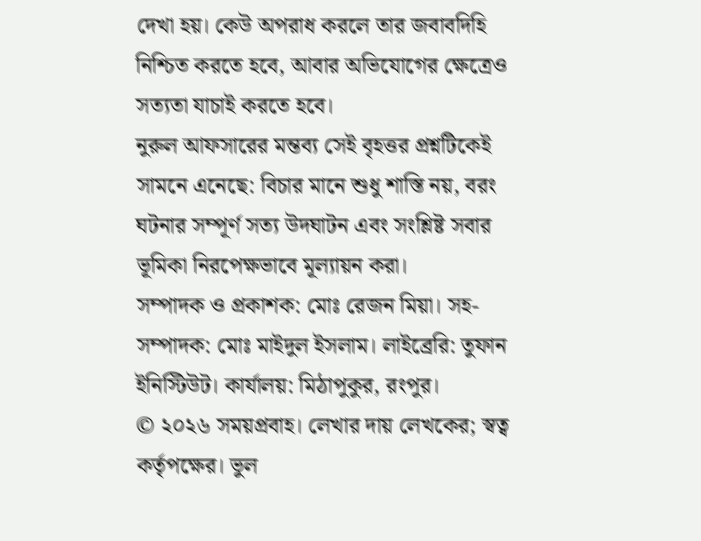দেখা হয়। কেউ অপরাধ করলে তার জবাবদিহি নিশ্চিত করতে হবে, আবার অভিযোগের ক্ষেত্রেও সত্যতা যাচাই করতে হবে।
নুরুল আফসারের মন্তব্য সেই বৃহত্তর প্রশ্নটিকেই সামনে এনেছে: বিচার মানে শুধু শাস্তি নয়, বরং ঘটনার সম্পূর্ণ সত্য উদঘাটন এবং সংশ্লিষ্ট সবার ভূমিকা নিরপেক্ষভাবে মূল্যায়ন করা।
সম্পাদক ও প্রকাশক: মোঃ রেজন মিয়া। সহ-সম্পাদক: মোঃ মাইদুল ইসলাম। লাইব্রেরি: তুফান ইনিস্টিউট। কার্যালয়: মিঠাপুকুর, রংপুর।
© ২০২৬ সময়প্রবাহ। লেখার দায় লেখকের; স্বত্ব কর্তৃপক্ষের। ভুল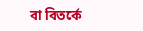বা বিতর্কে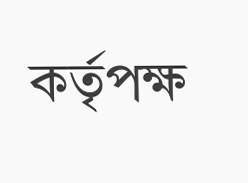কর্তৃপক্ষ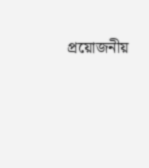প্রয়োজনীয়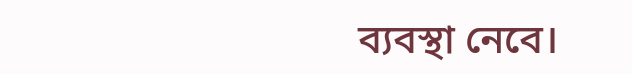ব্যবস্থা নেবে।